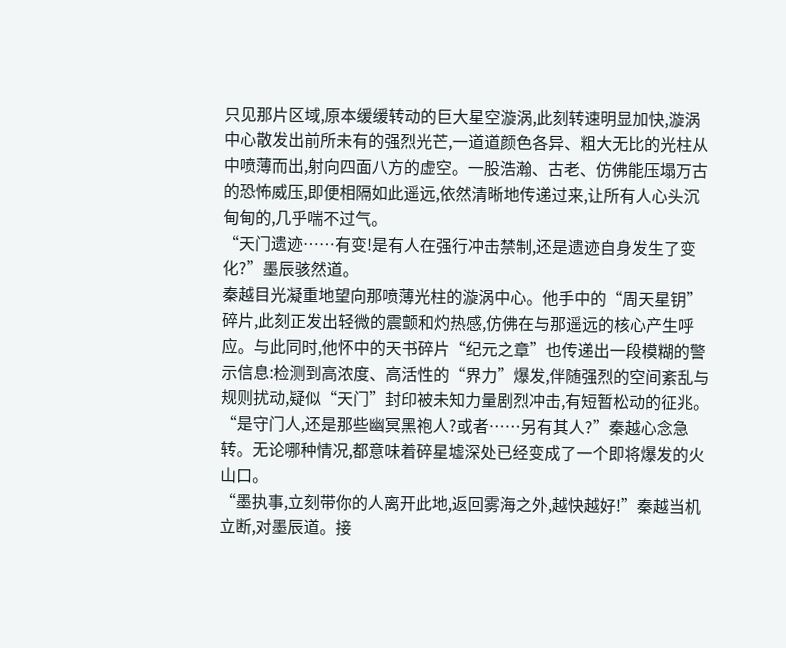只见那片区域,原本缓缓转动的巨大星空漩涡,此刻转速明显加快,漩涡中心散发出前所未有的强烈光芒,一道道颜色各异、粗大无比的光柱从中喷薄而出,射向四面八方的虚空。一股浩瀚、古老、仿佛能压塌万古的恐怖威压,即便相隔如此遥远,依然清晰地传递过来,让所有人心头沉甸甸的,几乎喘不过气。
“天门遗迹……有变!是有人在强行冲击禁制,还是遗迹自身发生了变化?”墨辰骇然道。
秦越目光凝重地望向那喷薄光柱的漩涡中心。他手中的“周天星钥”碎片,此刻正发出轻微的震颤和灼热感,仿佛在与那遥远的核心产生呼应。与此同时,他怀中的天书碎片“纪元之章”也传递出一段模糊的警示信息:检测到高浓度、高活性的“界力”爆发,伴随强烈的空间紊乱与规则扰动,疑似“天门”封印被未知力量剧烈冲击,有短暂松动的征兆。
“是守门人,还是那些幽冥黑袍人?或者……另有其人?”秦越心念急转。无论哪种情况,都意味着碎星墟深处已经变成了一个即将爆发的火山口。
“墨执事,立刻带你的人离开此地,返回雾海之外,越快越好!”秦越当机立断,对墨辰道。接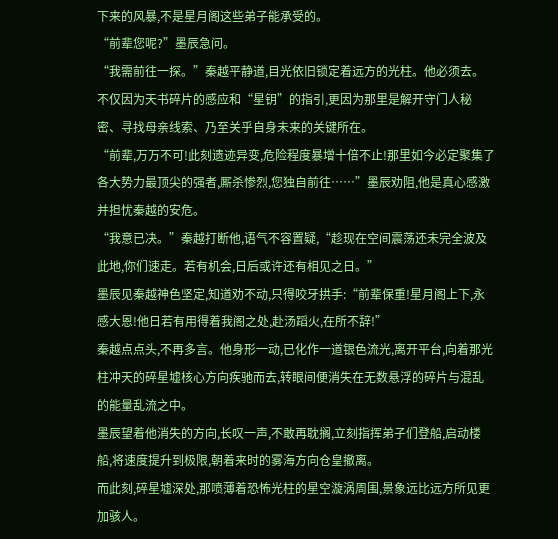下来的风暴,不是星月阁这些弟子能承受的。
“前辈您呢?”墨辰急问。
“我需前往一探。”秦越平静道,目光依旧锁定着远方的光柱。他必须去。不仅因为天书碎片的感应和“星钥”的指引,更因为那里是解开守门人秘密、寻找母亲线索、乃至关乎自身未来的关键所在。
“前辈,万万不可!此刻遗迹异变,危险程度暴增十倍不止!那里如今必定聚集了各大势力最顶尖的强者,厮杀惨烈,您独自前往……”墨辰劝阻,他是真心感激并担忧秦越的安危。
“我意已决。”秦越打断他,语气不容置疑,“趁现在空间震荡还未完全波及此地,你们速走。若有机会,日后或许还有相见之日。”
墨辰见秦越神色坚定,知道劝不动,只得咬牙拱手:“前辈保重!星月阁上下,永感大恩!他日若有用得着我阁之处,赴汤蹈火,在所不辞!”
秦越点点头,不再多言。他身形一动,已化作一道银色流光,离开平台,向着那光柱冲天的碎星墟核心方向疾驰而去,转眼间便消失在无数悬浮的碎片与混乱的能量乱流之中。
墨辰望着他消失的方向,长叹一声,不敢再耽搁,立刻指挥弟子们登船,启动楼船,将速度提升到极限,朝着来时的雾海方向仓皇撤离。
而此刻,碎星墟深处,那喷薄着恐怖光柱的星空漩涡周围,景象远比远方所见更加骇人。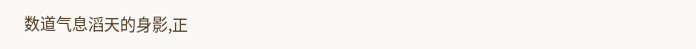数道气息滔天的身影,正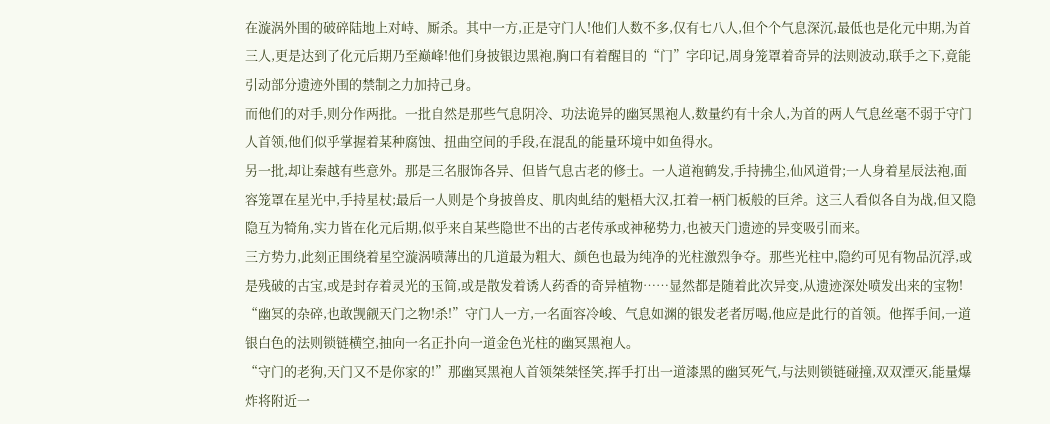在漩涡外围的破碎陆地上对峙、厮杀。其中一方,正是守门人!他们人数不多,仅有七八人,但个个气息深沉,最低也是化元中期,为首三人,更是达到了化元后期乃至巅峰!他们身披银边黑袍,胸口有着醒目的“门”字印记,周身笼罩着奇异的法则波动,联手之下,竟能引动部分遗迹外围的禁制之力加持己身。
而他们的对手,则分作两批。一批自然是那些气息阴冷、功法诡异的幽冥黑袍人,数量约有十余人,为首的两人气息丝毫不弱于守门人首领,他们似乎掌握着某种腐蚀、扭曲空间的手段,在混乱的能量环境中如鱼得水。
另一批,却让秦越有些意外。那是三名服饰各异、但皆气息古老的修士。一人道袍鹤发,手持拂尘,仙风道骨;一人身着星辰法袍,面容笼罩在星光中,手持星杖;最后一人则是个身披兽皮、肌肉虬结的魁梧大汉,扛着一柄门板般的巨斧。这三人看似各自为战,但又隐隐互为犄角,实力皆在化元后期,似乎来自某些隐世不出的古老传承或神秘势力,也被天门遗迹的异变吸引而来。
三方势力,此刻正围绕着星空漩涡喷薄出的几道最为粗大、颜色也最为纯净的光柱激烈争夺。那些光柱中,隐约可见有物品沉浮,或是残破的古宝,或是封存着灵光的玉简,或是散发着诱人药香的奇异植物……显然都是随着此次异变,从遗迹深处喷发出来的宝物!
“幽冥的杂碎,也敢觊觎天门之物!杀!”守门人一方,一名面容冷峻、气息如渊的银发老者厉喝,他应是此行的首领。他挥手间,一道银白色的法则锁链横空,抽向一名正扑向一道金色光柱的幽冥黑袍人。
“守门的老狗,天门又不是你家的!”那幽冥黑袍人首领桀桀怪笑,挥手打出一道漆黑的幽冥死气,与法则锁链碰撞,双双湮灭,能量爆炸将附近一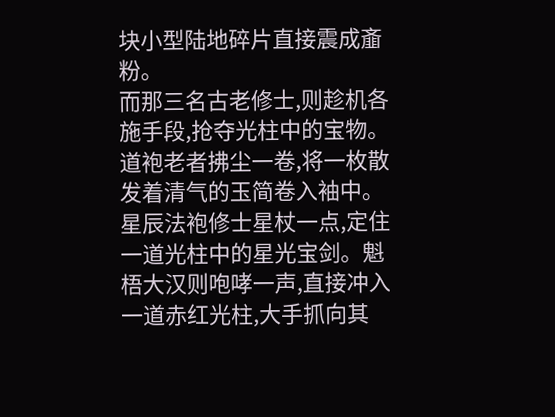块小型陆地碎片直接震成齑粉。
而那三名古老修士,则趁机各施手段,抢夺光柱中的宝物。道袍老者拂尘一卷,将一枚散发着清气的玉简卷入袖中。星辰法袍修士星杖一点,定住一道光柱中的星光宝剑。魁梧大汉则咆哮一声,直接冲入一道赤红光柱,大手抓向其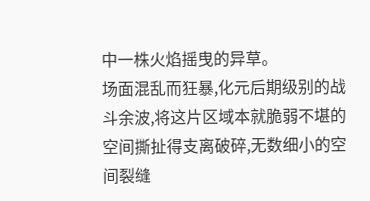中一株火焰摇曳的异草。
场面混乱而狂暴,化元后期级别的战斗余波,将这片区域本就脆弱不堪的空间撕扯得支离破碎,无数细小的空间裂缝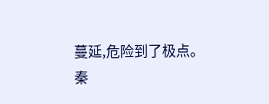蔓延,危险到了极点。
秦